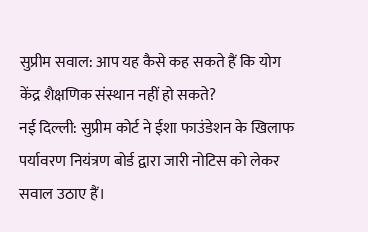सुप्रीम सवाल: आप यह कैसे कह सकते हैं कि योग केंद्र शैक्षणिक संस्थान नहीं हो सकते?
नई दिल्ली: सुप्रीम कोर्ट ने ईशा फाउंडेशन के खिलाफ पर्यावरण नियंत्रण बोर्ड द्वारा जारी नोटिस को लेकर सवाल उठाए हैं।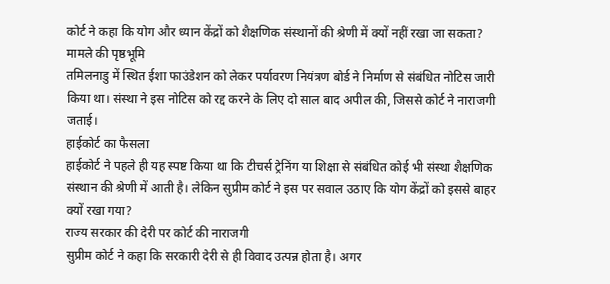कोर्ट ने कहा कि योग और ध्यान केंद्रों को शैक्षणिक संस्थानों की श्रेणी में क्यों नहीं रखा जा सकता?
मामले की पृष्ठभूमि
तमिलनाडु में स्थित ईशा फाउंडेशन को लेकर पर्यावरण नियंत्रण बोर्ड ने निर्माण से संबंधित नोटिस जारी किया था। संस्था ने इस नोटिस को रद्द करने के लिए दो साल बाद अपील की, जिससे कोर्ट ने नाराजगी जताई।
हाईकोर्ट का फैसला
हाईकोर्ट ने पहले ही यह स्पष्ट किया था कि टीचर्स ट्रेनिंग या शिक्षा से संबंधित कोई भी संस्था शैक्षणिक संस्थान की श्रेणी में आती है। लेकिन सुप्रीम कोर्ट ने इस पर सवाल उठाए कि योग केंद्रों को इससे बाहर क्यों रखा गया?
राज्य सरकार की देरी पर कोर्ट की नाराजगी
सुप्रीम कोर्ट ने कहा कि सरकारी देरी से ही विवाद उत्पन्न होता है। अगर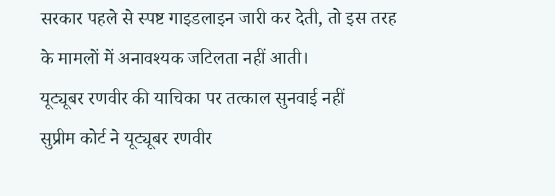सरकार पहले से स्पष्ट गाइडलाइन जारी कर देती, तो इस तरह के मामलों में अनावश्यक जटिलता नहीं आती।
यूट्यूबर रणवीर की याचिका पर तत्काल सुनवाई नहीं
सुप्रीम कोर्ट ने यूट्यूबर रणवीर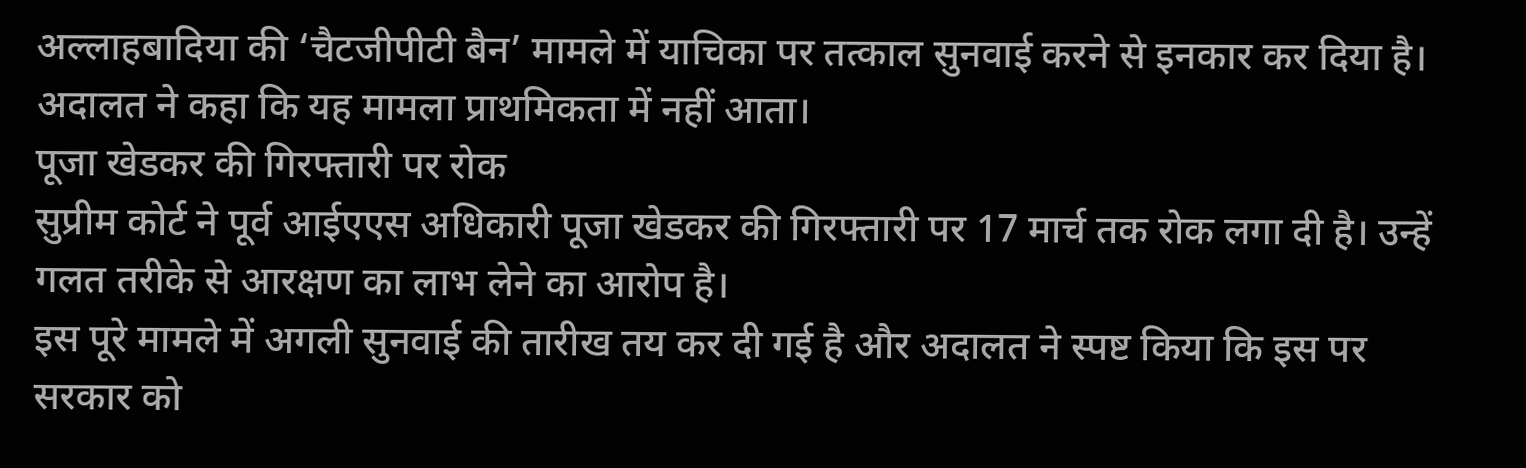अल्लाहबादिया की ‘चैटजीपीटी बैन’ मामले में याचिका पर तत्काल सुनवाई करने से इनकार कर दिया है। अदालत ने कहा कि यह मामला प्राथमिकता में नहीं आता।
पूजा खेडकर की गिरफ्तारी पर रोक
सुप्रीम कोर्ट ने पूर्व आईएएस अधिकारी पूजा खेडकर की गिरफ्तारी पर 17 मार्च तक रोक लगा दी है। उन्हें गलत तरीके से आरक्षण का लाभ लेने का आरोप है।
इस पूरे मामले में अगली सुनवाई की तारीख तय कर दी गई है और अदालत ने स्पष्ट किया कि इस पर सरकार को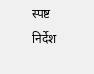स्पष्ट निर्देश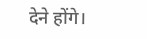देने होंगे।